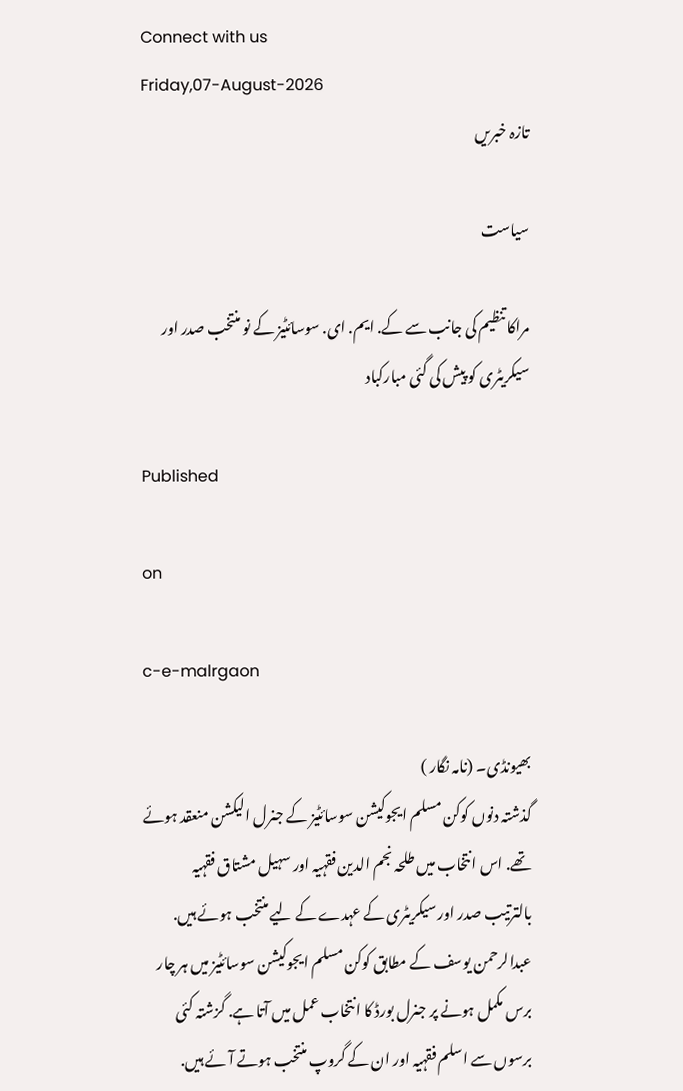Connect with us
Friday,07-August-2026
تازہ خبریں

سیاست

مراکا تنظیم کی جانب سے کے. ایم. ای. سوسائٹیز کے نو منتخب صدر اور سیکریٹری کو پیش کی گئی مبارکباد

Published

on

c-e-malrgaon

بھیونڈی۔ (نامہ نگار )
گذشتہ دنوں کوکن مسلم ایجوکیشن سوسائٹیز کے جنرل الیکشن منعقد ہوئے تھے. اس انتخاب میں طلحہ نجم الدین فقہیہ اور سہیل مشتاق فقہیہ بالترتیب صدر اور سیکریٹری کے عہدے کے لیے منتخب ہوئے ہیں. عبدالرحمن یوسف کے مطابق کوکن مسلم ایجوکیشن سوسائٹیز میں ہر چار برس مکمل ہونے پر جنرل بورڈ کا انتخاب عمل میں آتا ہے. گزشتہ کئی برسوں سے اسلم فقہیہ اور ان کے گروپ منتخب ہوتے آئے ہیں.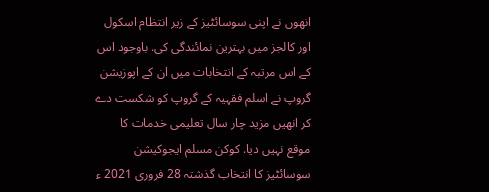انھوں نے اپنی سوسائٹیز کے زیر انتظام اسکول اور کالجز میں بہترین نمائندگی کی. باوجود اس کے اس مرتبہ کے انتخابات میں ان کے اپوزیشن گروپ نے اسلم فقہیہ کے گروپ کو شکست دے کر انھیں مزید چار سال تعلیمی خدمات کا موقع نہیں دیا. کوکن مسلم ایجوکیشن سوسائٹیز کا انتخاب گذشتہ 28 فروری 2021 ء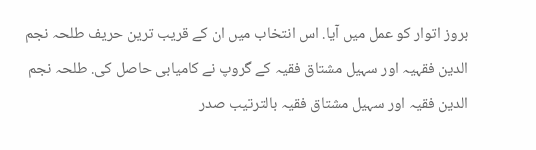بروز اتوار کو عمل میں آیا. اس انتخاب میں ان کے قریب ترین حریف طلحہ نجم الدین فقہیہ اور سہیل مشتاق فقیہ کے گروپ نے کامیابی حاصل کی. طلحہ نجم الدین فقیہ اور سہیل مشتاق فقیہ بالترتیب صدر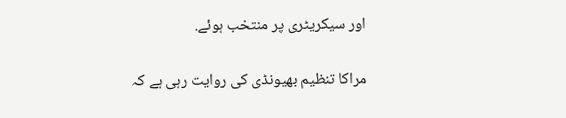اور سیکریٹری پر منتخب ہوئے.

مراکا تنظیم بھیونڈی کی روایت رہی ہے کہ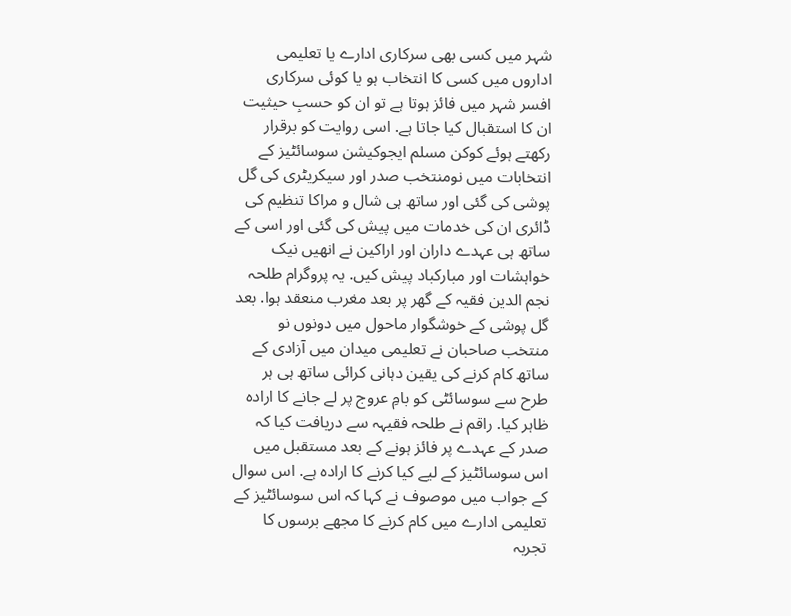شہر میں کسی بھی سرکاری ادارے یا تعلیمی اداروں میں کسی کا انتخاب ہو یا کوئی سرکاری افسر شہر میں فائز ہوتا ہے تو ان کو حسبِ حیثیت ان کا استقبال کیا جاتا ہے. اسی روایت کو برقرار رکھتے ہوئے کوکن مسلم ایجوکیشن سوسائٹیز کے انتخابات میں نومنتخب صدر اور سیکریٹری کی گل پوشی کی گئی اور ساتھ ہی شال و مراکا تنظیم کی ڈائری ان کی خدمات میں پیش کی گئی اور اسی کے ساتھ ہی عہدے داران اور اراکین نے انھیں نیک خواہشات اور مبارکباد پیش کیں. یہ پروگرام طلحہ نجم الدین فقیہ کے گھر پر بعد مغرب منعقد ہوا. بعد گل پوشی کے خوشگوار ماحول میں دونوں نو منتخب صاحبان نے تعلیمی میدان میں آزادی کے ساتھ کام کرنے کی یقین دہانی کرائی ساتھ ہی ہر طرح سے سوسائٹی کو بامِ عروج پر لے جانے کا ارادہ ظاہر کیا. راقم نے طلحہ فقیہہ سے دریافت کیا کہ صدر کے عہدے پر فائز ہونے کے بعد مستقبل میں اس سوسائٹیز کے لیے کیا کرنے کا ارادہ ہے. اس سوال کے جواب میں موصوف نے کہا کہ اس سوسائٹیز کے تعلیمی ادارے میں کام کرنے کا مجھے برسوں کا تجربہ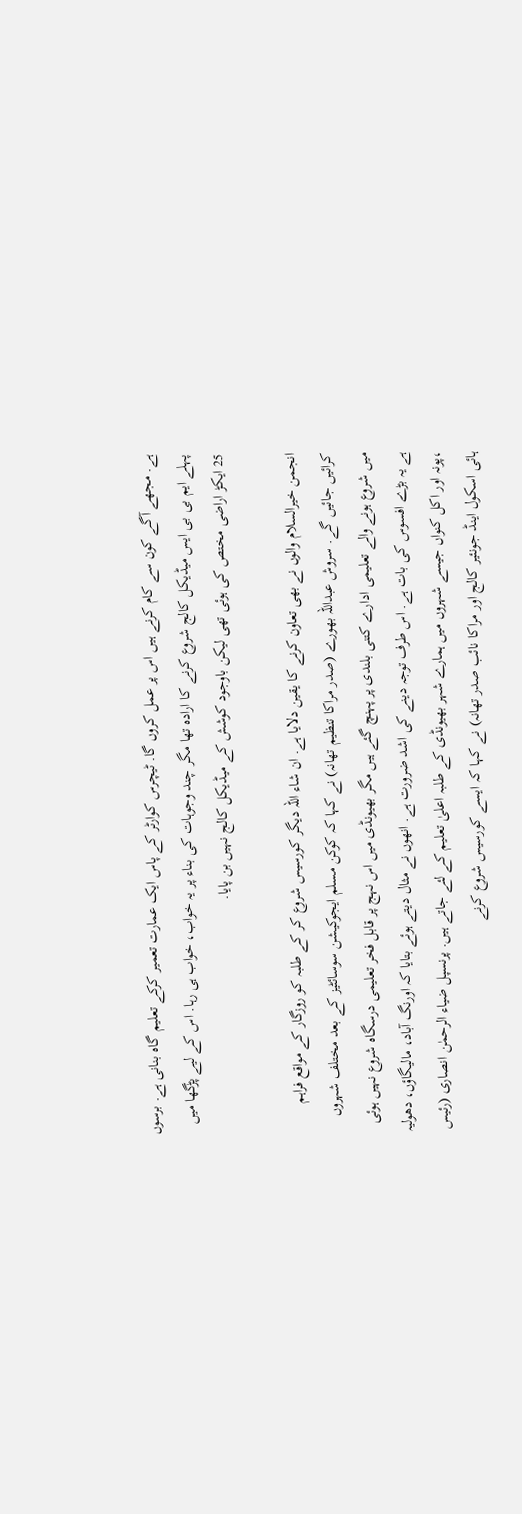ہے. مجھے آگے کون سے کام کرنے ہیں اس پر عمل کروں گا. ٹیچرس کوارٹر کے پاس ایک عمارت تعمیر کرکے تعلیم گاہ بنانی ہے. برسوں پہلے ایم بی بی ایس میڈیکل کالج شروع کرنے کا ارادہ تھا مگر چند وجوہات کی بناء پر یہ خواب، خواب ہی رہا. اس کے لیے پڑگھا میں 25 ایکڑ اراضی مختص کی ہوئی تھی لیکن باوجود کوشش کے میڈیکل کالج نہیں بن پایا.

انجمن خیرالسلام والوں نے بھی تعاون کرنے کا یقین دلایا ہے. ان شاء اللہ دیگر کورسیس شروع کر کے طلبہ کو روزگار کے مواقع فراہم کرائیں جائیں گے. سروش عبداللہ بھورے (صدر مراکا تنظیم تھانہ) نے کہا کہ کوکن مسلم ایجوکیشن سوسائٹیز کے بعد مختلف شہروں میں شروع ہونے والے تعلیمی ادارے کتنی بلندی پر پہنچ گئے ہیں مگر بھیونڈی میں اس نہج پر قابل فخر تعلیمی درسگاہ شروع نہیں ہوئی ہے یہ بڑے افسوس کی بات ہے. اس طرف توجہ دینے کی اشد ضرورت ہے. انھوں نے مثال دیتے ہوئے بتایا کہ اورنگ آباد، مالیگاؤں، دھولیہ ،پونہ اور اکل کنواں جیسے شہروں میں ہمارے شہر بھیونڈی کے طلبہ اعلیٰ تعلیم کے لئے جاتے ہیں. پرنسپل ضیاء الرحمٰن انصاری (رئیس ہائی اسکول اینڈ جونئیر کالج اور مراکا نائب صدر تھانہ) نے کہا کہ ایسے کورسیس شروع کرنے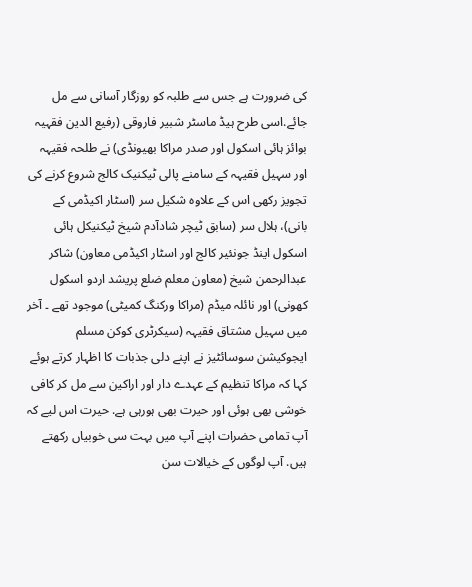کی ضرورت ہے جس سے طلبہ کو روزگار آسانی سے مل جائے.اسی طرح ہیڈ ماسٹر شبیر فاروقی (رفیع الدین فقہیہ بوائز ہائی اسکول اور صدر مراکا بھیونڈی) نے طلحہ فقیہہ اور سہیل فقیہہ کے سامنے پالی ٹیکنیک کالج شروع کرنے کی تجویز رکھی اس کے علاوہ شکیل سر (اسٹار اکیڈمی کے بانی)، ہلال سر (سابق ٹیچر شادآدم شیخ ٹیکنیکل ہائی اسکول اینڈ جونئیر کالج اور اسٹار اکیڈمی معاون) شاکر عبدالرحمن شیخ (معاون معلم ضلع پریشد اردو اسکول کھونی) اور نائلہ میڈم (مراکا ورکنگ کمیٹی) موجود تھے ۔ آخر میں سہیل مشتاق فقیہہ (سیکرٹری کوکن مسلم ایجوکیشن سوسائٹیز نے اپنے دلی جذبات کا اظہار کرتے ہوئے کہا کہ مراکا تنظیم کے عہدے دار اور اراکین سے مل کر کافی خوشی بھی ہوئی اور حیرت بھی ہورہی ہے. حیرت اس لیے کہ آپ تمامی حضرات اپنے آپ میں بہت سی خوبیاں رکھتے ہیں. آپ لوگوں کے خیالات سن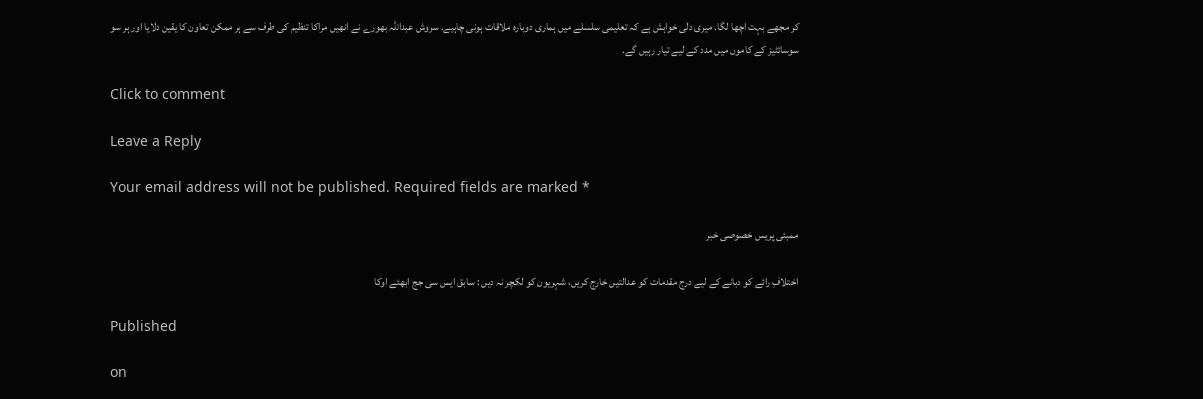کر مجھے بہت اچھا لگا. میری دلی خواہش ہے کہ تعلیمی سلسلے میں ہماری دوبارہ ملاقات ہونی چاہیے. سروش عبداللہ بھورے نے انھیں مراکا تنظیم کی طرف سے ہر ممکن تعاون کا یقین دلایا اور ہر سو سوسائٹیز کے کاموں میں مدد کے لیے تیار رہیں گے.

Click to comment

Leave a Reply

Your email address will not be published. Required fields are marked *

ممبئی پریس خصوصی خبر

اختلافِ رائے کو دبانے کے لیے درج مقدمات کو عدالتیں خارج کریں، شہریوں کو لکچر نہ دیں : سابق ایس سی جج ابھئے اوکا

Published

on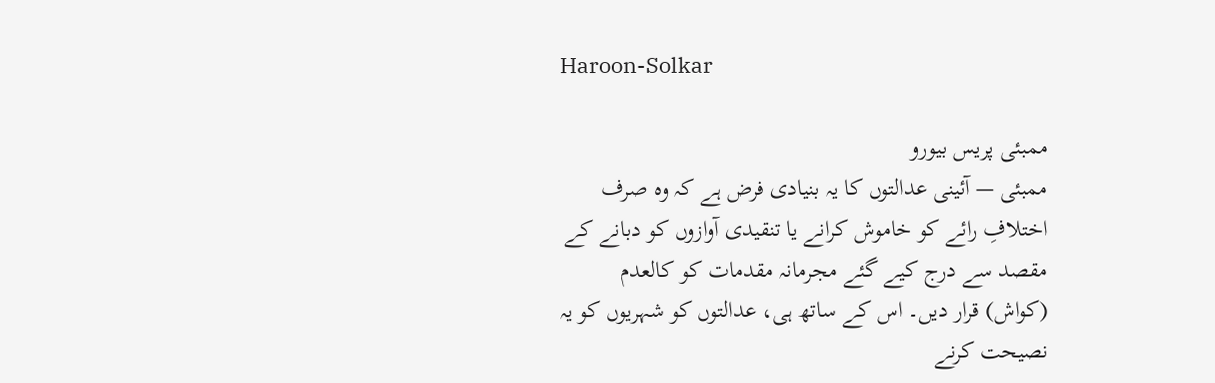Haroon-Solkar

ممبئی پریس بیورو
ممبئی — آئینی عدالتوں کا یہ بنیادی فرض ہے کہ وہ صرف اختلافِ رائے کو خاموش کرانے یا تنقیدی آوازوں کو دبانے کے مقصد سے درج کیے گئے مجرمانہ مقدمات کو کالعدم (کواش) قرار دیں۔ اس کے ساتھ ہی، عدالتوں کو شہریوں کو یہ نصیحت کرنے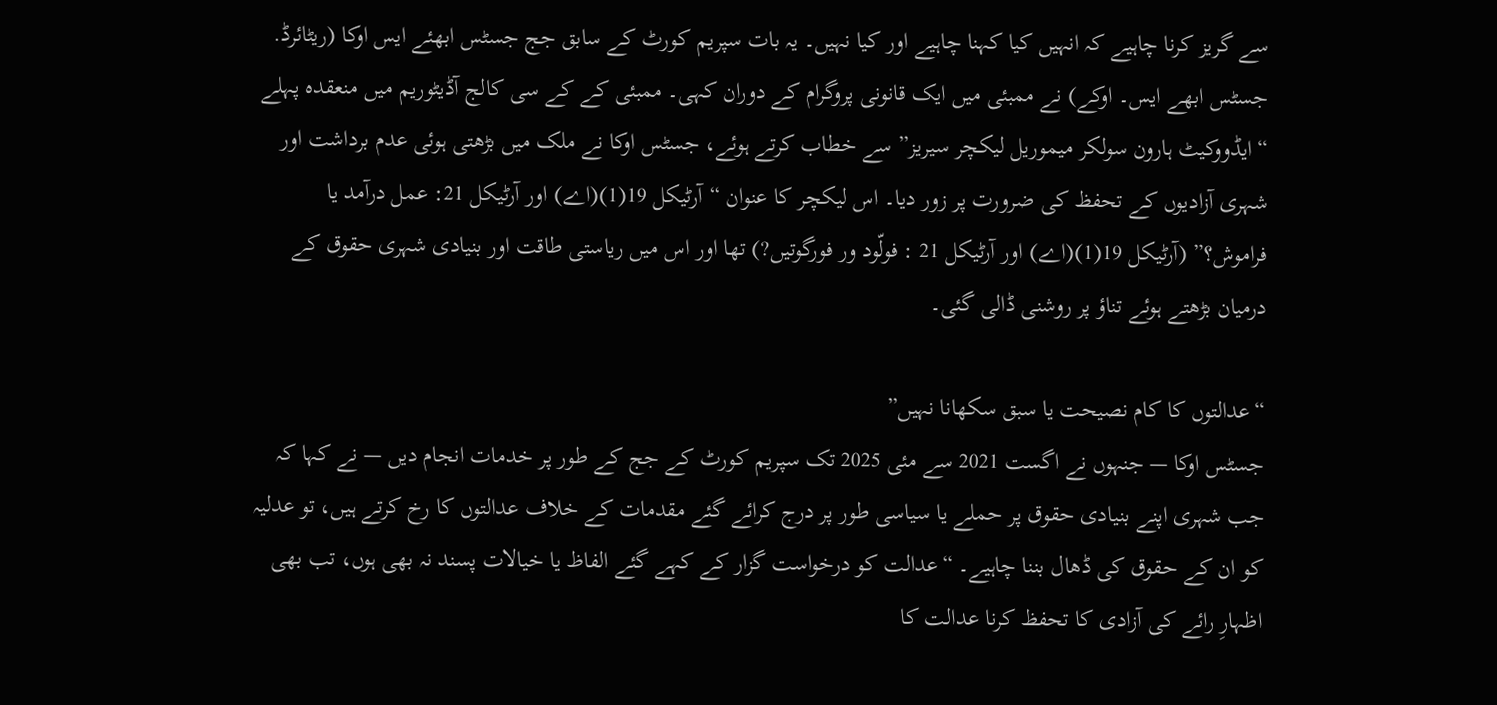سے گریز کرنا چاہیے کہ انہیں کیا کہنا چاہیے اور کیا نہیں۔ یہ بات سپریم کورٹ کے سابق جج جسٹس ابھئے ایس اوکا (ریٹائرڈ. جسٹس ابھے ایس۔ اوکے) نے ممبئی میں ایک قانونی پروگرام کے دوران کہی۔ ممبئی کے کے سی کالج آڈیٹوریم میں منعقدہ پہلے “ایڈووکیٹ ہارون سولکر میموریل لیکچر سیریز” سے خطاب کرتے ہوئے، جسٹس اوکا نے ملک میں بڑھتی ہوئی عدم برداشت اور شہری آزادیوں کے تحفظ کی ضرورت پر زور دیا۔ اس لیکچر کا عنوان “آرٹیکل 19(1)(اے) اور آرٹیکل 21: عمل درآمد یا فراموش؟” (آرٹیکل 19(1)(اے) اور آرٹیکل 21 : فولّود ور فورگوتیں?) تھا اور اس میں ریاستی طاقت اور بنیادی شہری حقوق کے درمیان بڑھتے ہوئے تناؤ پر روشنی ڈالی گئی۔

“عدالتوں کا کام نصیحت یا سبق سکھانا نہیں”
جسٹس اوکا — جنہوں نے اگست 2021 سے مئی 2025 تک سپریم کورٹ کے جج کے طور پر خدمات انجام دیں — نے کہا کہ جب شہری اپنے بنیادی حقوق پر حملے یا سیاسی طور پر درج کرائے گئے مقدمات کے خلاف عدالتوں کا رخ کرتے ہیں، تو عدلیہ کو ان کے حقوق کی ڈھال بننا چاہیے۔ “عدالت کو درخواست گزار کے کہے گئے الفاظ یا خیالات پسند نہ بھی ہوں، تب بھی اظہارِ رائے کی آزادی کا تحفظ کرنا عدالت کا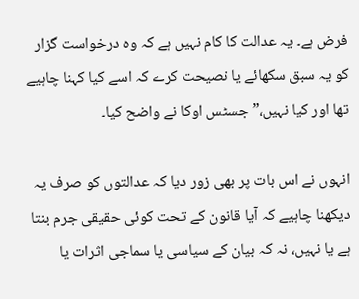فرض ہے۔ یہ عدالت کا کام نہیں ہے کہ وہ درخواست گزار کو یہ سبق سکھائے یا نصیحت کرے کہ اسے کیا کہنا چاہیے تھا اور کیا نہیں،” جسٹس اوکا نے واضح کیا۔

انہوں نے اس بات پر بھی زور دیا کہ عدالتوں کو صرف یہ دیکھنا چاہیے کہ آیا قانون کے تحت کوئی حقیقی جرم بنتا ہے یا نہیں، نہ کہ بیان کے سیاسی یا سماجی اثرات یا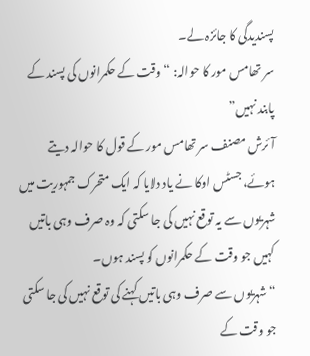پسندیدگی کا جائزہ لے۔
سر تھامس مور کا حوالہ: “وقت کے حکمرانوں کی پسند کے پابند نہیں”
آئرش مصنف سر تھامس مور کے قول کا حوالہ دیتے ہوئے، جسٹس اوکا نے یاد دلایا کہ ایک متحرک جمہوریت میں شہریوں سے یہ توقع نہیں کی جا سکتی کہ وہ صرف وہی باتیں کہیں جو وقت کے حکمرانوں کو پسند ہوں۔
“شہریوں سے صرف وہی باتیں کہنے کی توقع نہیں کی جا سکتی جو وقت کے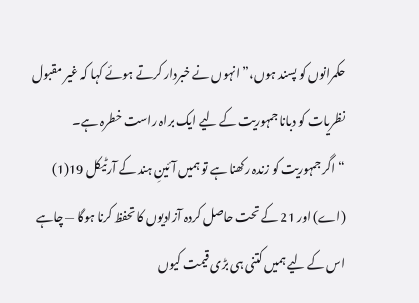حکمرانوں کو پسند ہوں،” انہوں نے خبردار کرتے ہوئے کہا کہ غیر مقبول نظریات کو دبانا جمہوریت کے لیے ایک براہ راست خطرہ ہے۔
“اگر جمہوریت کو زندہ رکھنا ہے تو ہمیں آئینِ ہند کے آرٹیکل 19(1) (اے) اور 21 کے تحت حاصل کردہ آزادیوں کا تحفظ کرنا ہوگا — چاہے اس کے لیے ہمیں کتنی ہی بڑی قیمت کیوں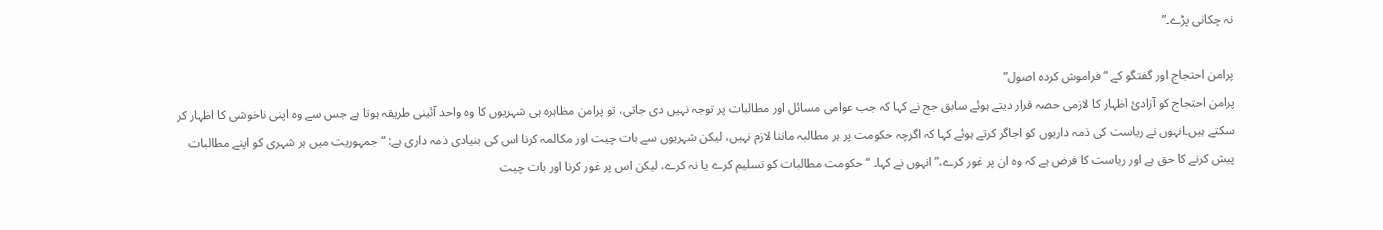نہ چکانی پڑے۔”

پرامن احتجاج اور گفتگو کے “فراموش کردہ اصول”
پرامن احتجاج کو آزادیٔ اظہار کا لازمی حصہ قرار دیتے ہوئے سابق جج نے کہا کہ جب عوامی مسائل اور مطالبات پر توجہ نہیں دی جاتی، تو پرامن مظاہرہ ہی شہریوں کا وہ واحد آئینی طریقہ ہوتا ہے جس سے وہ اپنی ناخوشی کا اظہار کر سکتے ہیں۔انہوں نے ریاست کی ذمہ داریوں کو اجاگر کرتے ہوئے کہا کہ اگرچہ حکومت پر ہر مطالبہ ماننا لازم نہیں، لیکن شہریوں سے بات چیت اور مکالمہ کرنا اس کی بنیادی ذمہ داری ہے: “جمہوریت میں ہر شہری کو اپنے مطالبات پیش کرنے کا حق ہے اور ریاست کا فرض ہے کہ وہ ان پر غور کرے،” انہوں نے کہا۔ “حکومت مطالبات کو تسلیم کرے یا نہ کرے، لیکن اس پر غور کرنا اور بات چیت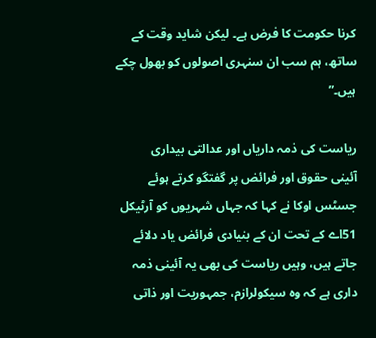کرنا حکومت کا فرض ہے۔ لیکن شاید وقت کے ساتھ، ہم سب ان سنہری اصولوں کو بھول چکے ہیں۔”

ریاست کی ذمہ داریاں اور عدالتی بیداری
آئینی حقوق اور فرائض پر گفتگو کرتے ہوئے جسٹس اوکا نے کہا کہ جہاں شہریوں کو آرٹیکل 51اے کے تحت ان کے بنیادی فرائض یاد دلائے جاتے ہیں، وہیں ریاست کی بھی یہ آئینی ذمہ داری ہے کہ وہ سیکولرازم، جمہوریت اور ذاتی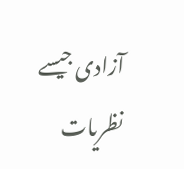آزادی جیسے نظریات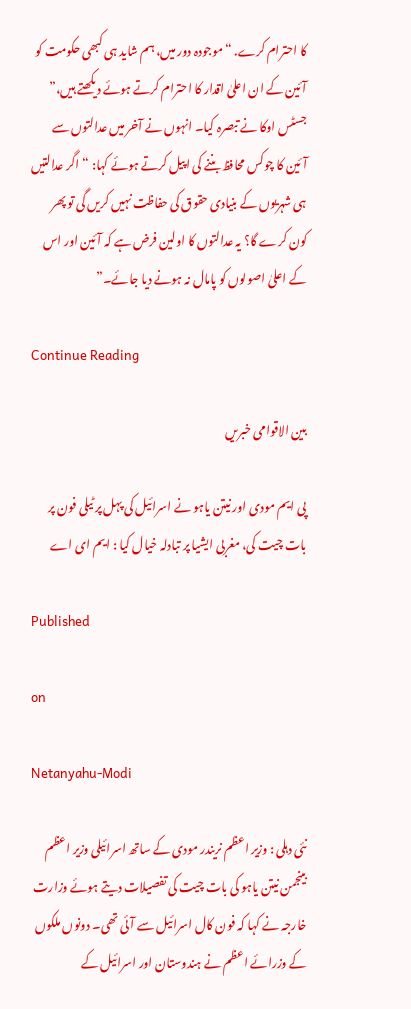کا احترام کرے. “موجودہ دور میں، ہم شاید ہی کبھی حکومت کو آئین کے ان اعلیٰ اقدار کا احترام کرتے ہوئے دیکھتے ہیں،” جسٹس اوکا نے تبصرہ کیا۔ انہوں نے آخر میں عدالتوں سے آئین کا چوکس محافظ بننے کی اپیل کرتے ہوئے کہا: “اگر عدالتیں ہی شہریوں کے بنیادی حقوق کی حفاظت نہیں کریں گی تو پھر کون کرے گا؟ یہ عدالتوں کا اولین فرض ہے کہ آئین اور اس کے اعلیٰ اصولوں کو پامال نہ ہونے دیا جائے۔”

Continue Reading

بین الاقوامی خبریں

پی ایم مودی اور نیتن یاہو نے اسرائیل کی پہل پر ٹیلی فون پر بات چیت کی، مغربی ایشیا پر تبادلہ خیال کیا : ایم ای اے

Published

on

Netanyahu-Modi

نئی دہلی : وزیر اعظم نریندر مودی کے ساتھ اسرائیلی وزیر اعظم بینجمن نیتن یاہو کی بات چیت کی تفصیلات دیتے ہوئے وزارت خارجہ نے کہا کہ فون کال اسرائیل سے آئی تھی۔ دونوں ملکوں کے وزرائے اعظم نے ہندوستان اور اسرائیل کے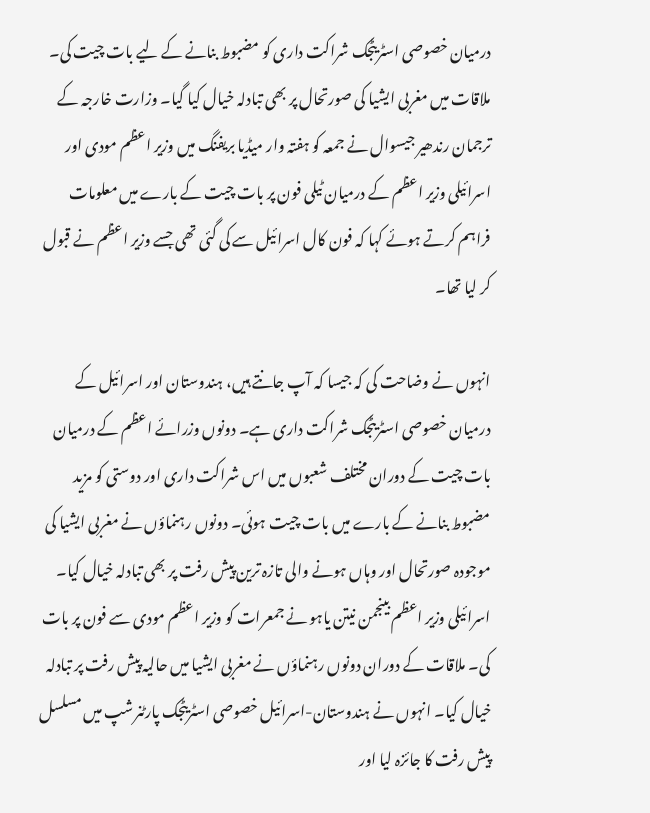درمیان خصوصی اسٹریٹجک شراکت داری کو مضبوط بنانے کے لیے بات چیت کی۔ ملاقات میں مغربی ایشیا کی صورتحال پر بھی تبادلہ خیال کیا گیا۔ وزارت خارجہ کے ترجمان رندھیر جیسوال نے جمعہ کو ہفتہ وار میڈیا بریفنگ میں وزیر اعظم مودی اور اسرائیلی وزیر اعظم کے درمیان ٹیلی فون پر بات چیت کے بارے میں معلومات فراہم کرتے ہوئے کہا کہ فون کال اسرائیل سے کی گئی تھی جسے وزیر اعظم نے قبول کر لیا تھا۔

انہوں نے وضاحت کی کہ جیسا کہ آپ جانتے ہیں، ہندوستان اور اسرائیل کے درمیان خصوصی اسٹریٹجک شراکت داری ہے۔ دونوں وزرائے اعظم کے درمیان بات چیت کے دوران مختلف شعبوں میں اس شراکت داری اور دوستی کو مزید مضبوط بنانے کے بارے میں بات چیت ہوئی۔ دونوں رہنماؤں نے مغربی ایشیا کی موجودہ صورتحال اور وہاں ہونے والی تازہ ترین پیش رفت پر بھی تبادلہ خیال کیا۔ اسرائیلی وزیر اعظم بینجمن نیتن یاہو نے جمعرات کو وزیر اعظم مودی سے فون پر بات کی۔ ملاقات کے دوران دونوں رہنماؤں نے مغربی ایشیا میں حالیہ پیش رفت پر تبادلہ خیال کیا۔ انہوں نے ہندوستان-اسرائیل خصوصی اسٹریٹجک پارٹنرشپ میں مسلسل پیش رفت کا جائزہ لیا اور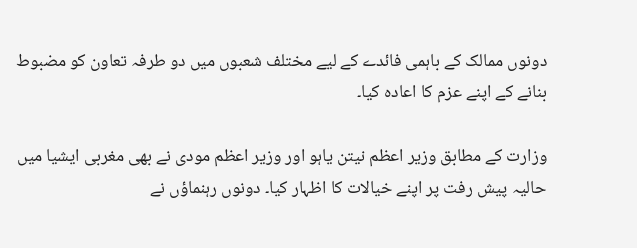دونوں ممالک کے باہمی فائدے کے لیے مختلف شعبوں میں دو طرفہ تعاون کو مضبوط بنانے کے اپنے عزم کا اعادہ کیا۔

وزارت کے مطابق وزیر اعظم نیتن یاہو اور وزیر اعظم مودی نے بھی مغربی ایشیا میں حالیہ پیش رفت پر اپنے خیالات کا اظہار کیا۔ دونوں رہنماؤں نے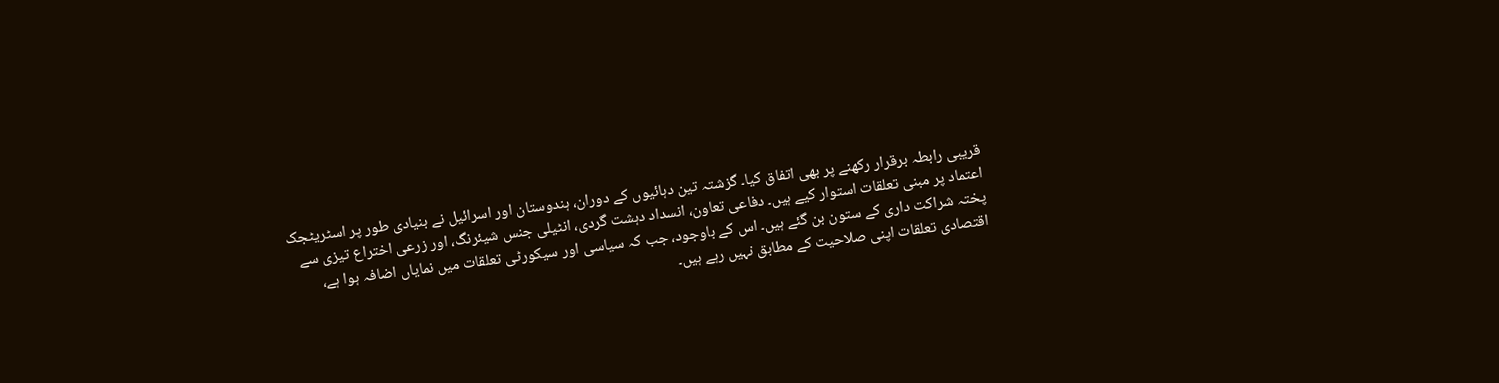قریبی رابطہ برقرار رکھنے پر بھی اتفاق کیا۔ گزشتہ تین دہائیوں کے دوران، ہندوستان اور اسرائیل نے بنیادی طور پر اسٹریٹجک اعتماد پر مبنی تعلقات استوار کیے ہیں۔ دفاعی تعاون، انسداد دہشت گردی، انٹیلی جنس شیئرنگ، اور زرعی اختراع تیزی سے پختہ شراکت داری کے ستون بن گئے ہیں۔ اس کے باوجود، جب کہ سیاسی اور سیکورٹی تعلقات میں نمایاں اضافہ ہوا ہے، اقتصادی تعلقات اپنی صلاحیت کے مطابق نہیں رہے ہیں۔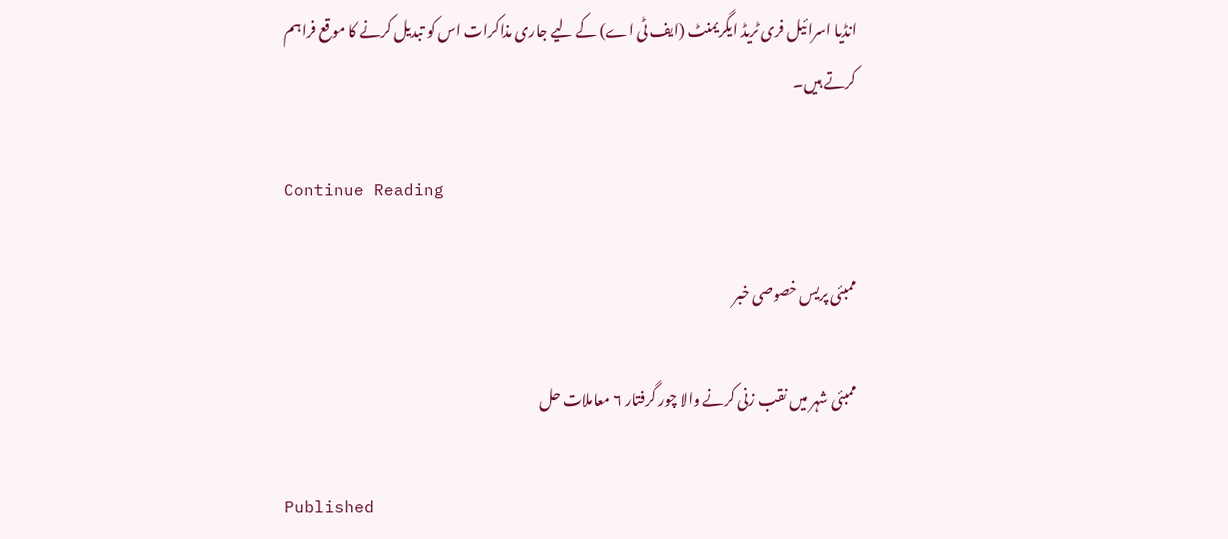انڈیا اسرائیل فری ٹریڈ ایگریمنٹ (ایف ٹی اے) کے لیے جاری مذاکرات اس کو تبدیل کرنے کا موقع فراہم کرتے ہیں۔

Continue Reading

ممبئی پریس خصوصی خبر

ممبئی شہر میں نقب زنی کرنے والا چور گرفتار ۶ معاملات حل

Published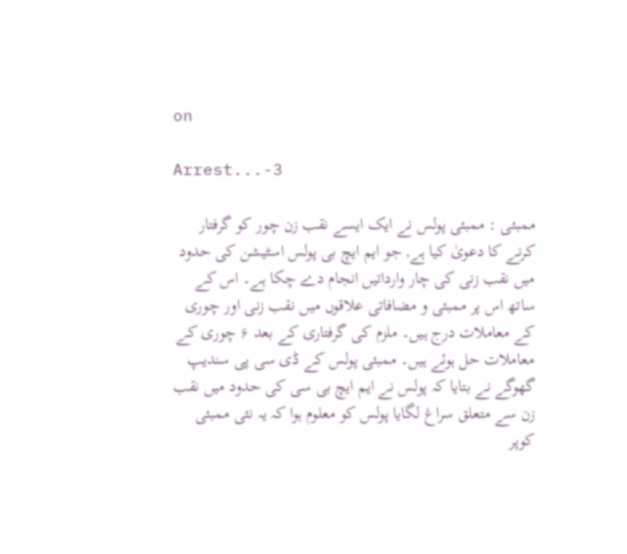on

Arrest...-3

ممبئی : ممبئی پولس نے ایک ایسے نقب زن چور کو گرفتار کرنے کا دعویٰ کیا ہے, جو ایم ایچ بی پولس اسٹیشن کی حدود میں نقب زنی کی چار وارداتیں انجام دے چکا ہے۔ اس کے ساتھ اس پر ممبئی و مضافاتی علاقوں میں نقب زنی اور چوری کے معاملات درج ہیں۔ ملزم کی گرفتاری کے بعد ۶ چوری کے معاملات حل ہوئے ہیں۔ ممبئی پولس کے ڈی سی پی سندیپ گھوگے نے بتایا کہ پولس نے ایم ایچ بی سی کی حدود میں نقب زن سے متعلق سراغ لگایا پولس کو معلوم ہوا کہ یہ نئی ممبئی کوپر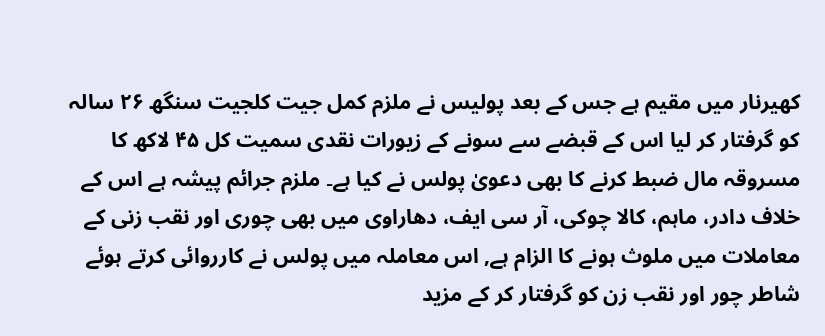کھیرنار میں مقیم ہے جس کے بعد پولیس نے ملزم کمل جیت کلجیت سنگھ ۲۶ سالہ کو گرفتار کر لیا اس کے قبضے سے سونے کے زیورات نقدی سمیت کل ۴۵ لاکھ کا مسروقہ مال ضبط کرنے کا بھی دعویٰ پولس نے کیا ہے۔ ملزم جرائم پیشہ ہے اس کے خلاف دادر، ماہم، کالا چوکی، آر سی ایف، دھاراوی میں بھی چوری اور نقب زنی کے معاملات میں ملوث ہونے کا الزام ہے, اس معاملہ میں پولس نے کارروائی کرتے ہوئے شاطر چور اور نقب زن کو گرفتار کر کے مزید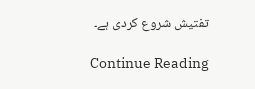تفتیش شروع کردی ہے۔

Continue Reading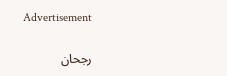Advertisement

رجحان